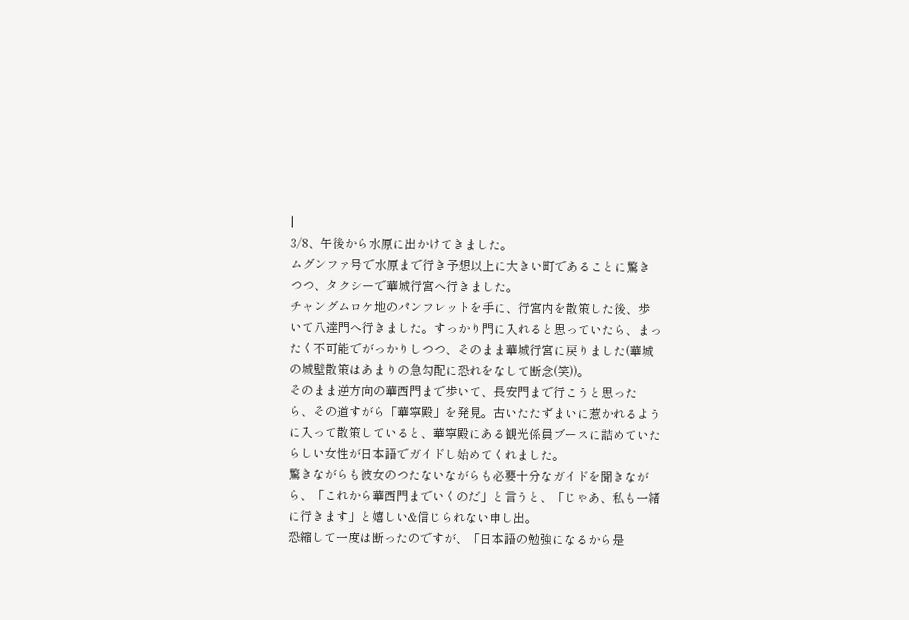|
3/8、午後から水原に出かけてきました。
ムグンファ号で水原まで行き予想以上に大きい町であることに驚き
つつ、タクシーで華城行宮へ行きました。
チャングムロケ地のパンフレットを手に、行宮内を散策した後、歩
いて八達門へ行きました。すっかり門に入れると思っていたら、まっ
たく不可能でがっかりしつつ、そのまま華城行宮に戻りました(華城
の城壁散策はあまりの急勾配に恐れをなして断念(笑))。
そのまま逆方向の華西門まで歩いて、長安門まで行こうと思った
ら、その道すがら「華寧殿」を発見。古いたたずまいに惹かれるよう
に入って散策していると、華寧殿にある観光係員ブースに詰めていた
らしい女性が日本語でガイドし始めてくれました。
驚きながらも彼女のつたないながらも必要十分なガイドを聞きなが
ら、「これから華西門までいくのだ」と言うと、「じゃあ、私も一緒
に行きます」と嬉しい&信じられない申し出。
恐縮して一度は断ったのですが、「日本語の勉強になるから是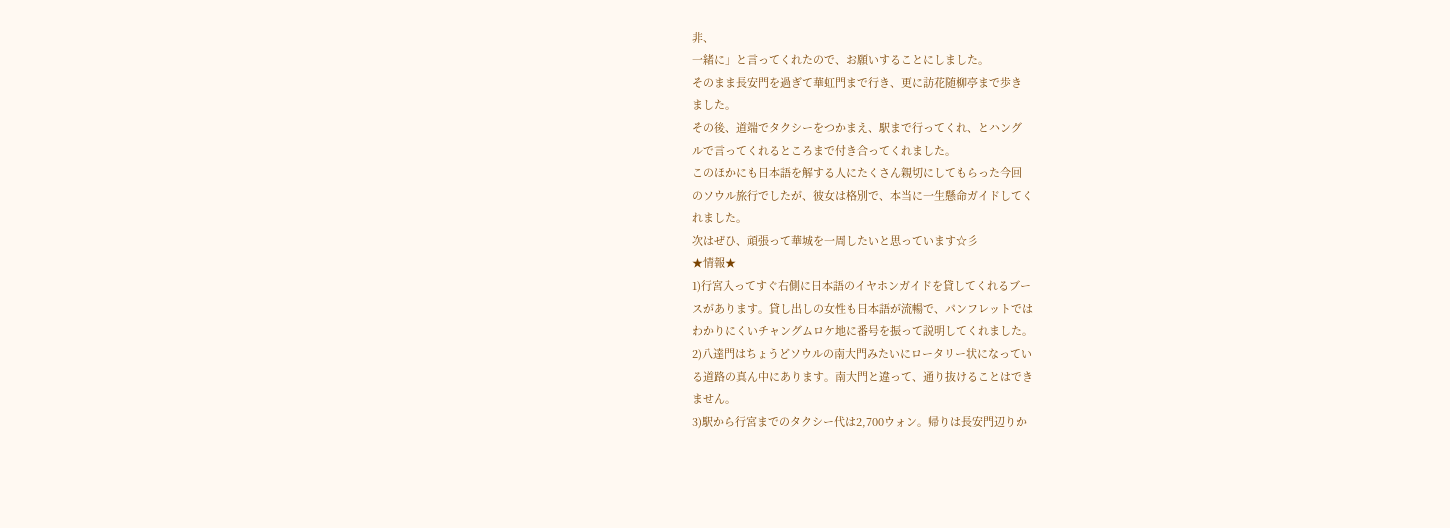非、
一緒に」と言ってくれたので、お願いすることにしました。
そのまま長安門を過ぎて華虹門まで行き、更に訪花随柳亭まで歩き
ました。
その後、道端でタクシーをつかまえ、駅まで行ってくれ、とハング
ルで言ってくれるところまで付き合ってくれました。
このほかにも日本語を解する人にたくさん親切にしてもらった今回
のソウル旅行でしたが、彼女は格別で、本当に一生懸命ガイドしてく
れました。
次はぜひ、頑張って華城を一周したいと思っています☆彡
★情報★
1)行宮入ってすぐ右側に日本語のイヤホンガイドを貸してくれるブー
スがあります。貸し出しの女性も日本語が流暢で、パンフレットでは
わかりにくいチャングムロケ地に番号を振って説明してくれました。
2)八達門はちょうどソウルの南大門みたいにロータリー状になってい
る道路の真ん中にあります。南大門と違って、通り抜けることはでき
ません。
3)駅から行宮までのタクシー代は2,700ウォン。帰りは長安門辺りか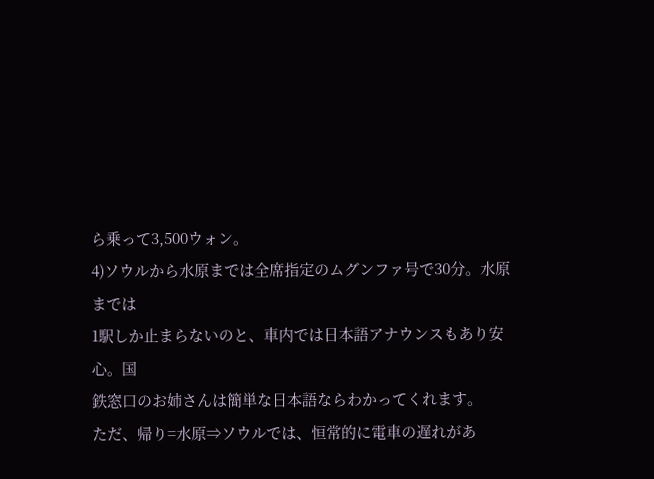ら乗って3,500ウォン。
4)ソウルから水原までは全席指定のムグンファ号で30分。水原までは
1駅しか止まらないのと、車内では日本語アナウンスもあり安心。国
鉄窓口のお姉さんは簡単な日本語ならわかってくれます。
ただ、帰り=水原⇒ソウルでは、恒常的に電車の遅れがあ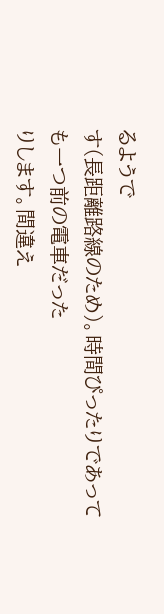るようで
す(長距離路線のため)。時間ぴったりであっても一つ前の電車だった
りします。間違え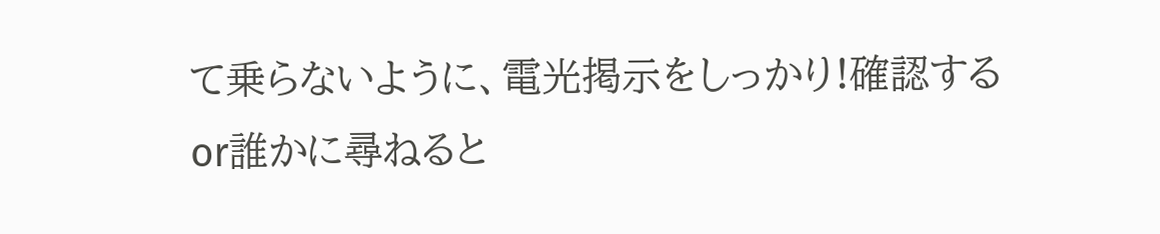て乗らないように、電光掲示をしっかり!確認する
or誰かに尋ねると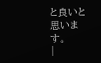と良いと思います。
|